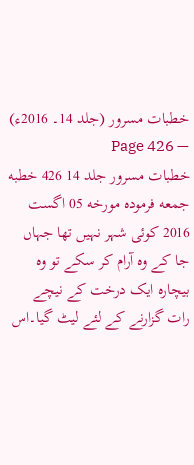خطبات مسرور (جلد 14۔ 2016ء) — Page 426
خطبات مسرور جلد 14 426 خطبه جمعه فرموده مورخه 05 اگست 2016 کوئی شہر نہیں تھا جہاں جا کے وہ آرام کر سکے تو وہ بیچارہ ایک درخت کے نیچے رات گزارنے کے لئے لیٹ گیا۔اس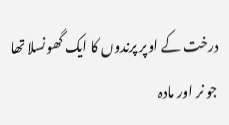درخت کے اوپر پرندوں کا ایک گھونسلا تھا جو نر اور مادہ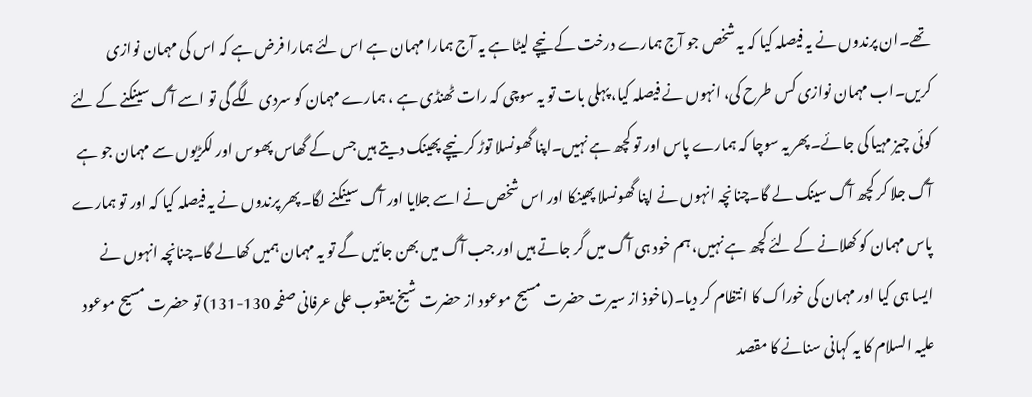تھے۔ان پرندوں نے یہ فیصلہ کیا کہ یہ شخص جو آج ہمارے درخت کے نیچے لیٹا ہے یہ آج ہمارا مہمان ہے اس لئے ہمارا فرض ہے کہ اس کی مہمان نوازی کریں۔اب مہمان نوازی کس طرح کی، انہوں نے فیصلہ کیا، پہلی بات تو یہ سوچی کہ رات ٹھنڈی ہے ، ہمارے مہمان کو سردی لگے گی تو اسے آگ سینکنے کے لئے کوئی چیز مہیا کی جائے۔پھر یہ سوچا کہ ہمارے پاس اور تو کچھ ہے نہیں۔اپنا گھونسلا توڑ کر نیچے پھینک دیتے ہیں جس کے گھاس پھوس اور لکڑیوں سے مہمان جو ہے آگ جلا کر کچھ آگ سینک لے گا۔چنانچہ انہوں نے اپنا گھونسلا پھینکا اور اس شخص نے اسے جلایا اور آگ سینکنے لگا۔پھر پرندوں نے یہ فیصلہ کیا کہ اور تو ہمارے پاس مہمان کو کھلانے کے لئے کچھ ہے نہیں، ہم خود ہی آگ میں گر جاتے ہیں اور جب آگ میں بھن جائیں گے تو یہ مہمان ہمیں کھالے گا۔چنانچہ انہوں نے ایسا ہی کیا اور مہمان کی خوراک کا انتظام کر دیا۔(ماخوذ از سیرت حضرت مسیح موعود از حضرت شیخ یعقوب علی عرفانی صفحہ 130-131) تو حضرت مسیح موعود علیہ السلام کا یہ کہانی سنانے کا مقصد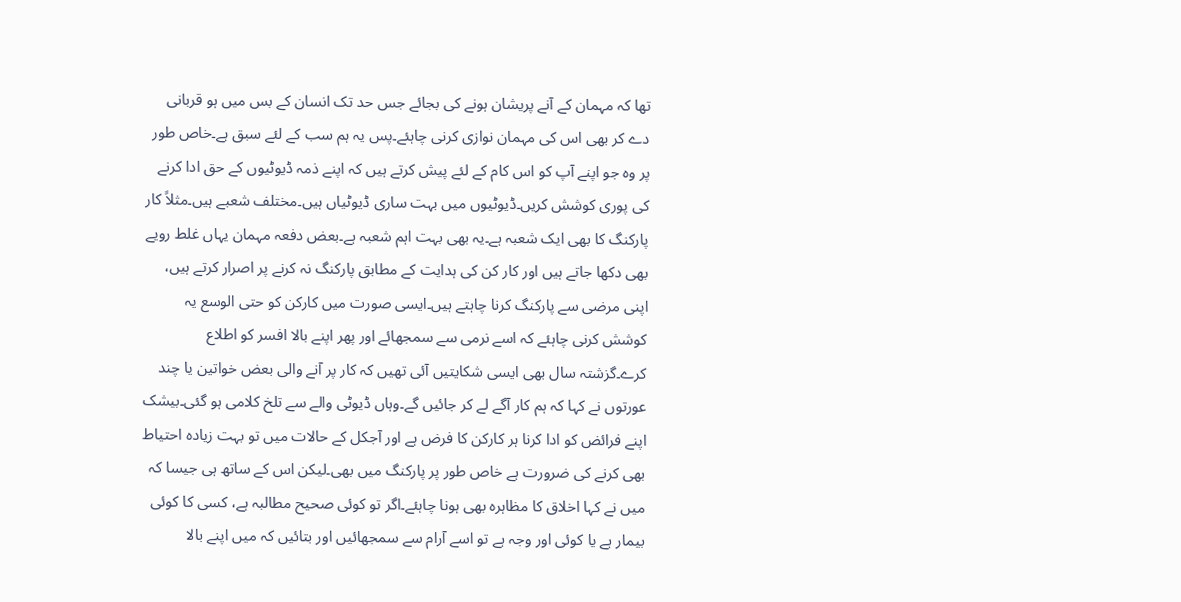تھا کہ مہمان کے آنے پریشان ہونے کی بجائے جس حد تک انسان کے بس میں ہو قربانی دے کر بھی اس کی مہمان نوازی کرنی چاہئے۔پس یہ ہم سب کے لئے سبق ہے۔خاص طور پر وہ جو اپنے آپ کو اس کام کے لئے پیش کرتے ہیں کہ اپنے ذمہ ڈیوٹیوں کے حق ادا کرنے کی پوری کوشش کریں۔ڈیوٹیوں میں بہت ساری ڈیوٹیاں ہیں۔مختلف شعبے ہیں۔مثلاً کار پارکنگ کا بھی ایک شعبہ ہے۔یہ بھی بہت اہم شعبہ ہے۔بعض دفعہ مہمان یہاں غلط رویے بھی دکھا جاتے ہیں اور کار کن کی ہدایت کے مطابق پارکنگ نہ کرنے پر اصرار کرتے ہیں، اپنی مرضی سے پارکنگ کرنا چاہتے ہیں۔ایسی صورت میں کارکن کو حتی الوسع یہ کوشش کرنی چاہئے کہ اسے نرمی سے سمجھائے اور پھر اپنے بالا افسر کو اطلاع کرے۔گزشتہ سال بھی ایسی شکایتیں آئی تھیں کہ کار پر آنے والی بعض خواتین یا چند عورتوں نے کہا کہ ہم کار آگے لے کر جائیں گے۔وہاں ڈیوٹی والے سے تلخ کلامی ہو گئی۔بیشک اپنے فرائض کو ادا کرنا ہر کارکن کا فرض ہے اور آجکل کے حالات میں تو بہت زیادہ احتیاط بھی کرنے کی ضرورت ہے خاص طور پر پارکنگ میں بھی۔لیکن اس کے ساتھ ہی جیسا کہ میں نے کہا اخلاق کا مظاہرہ بھی ہونا چاہئے۔اگر تو کوئی صحیح مطالبہ ہے، کسی کا کوئی بیمار ہے یا کوئی اور وجہ ہے تو اسے آرام سے سمجھائیں اور بتائیں کہ میں اپنے بالا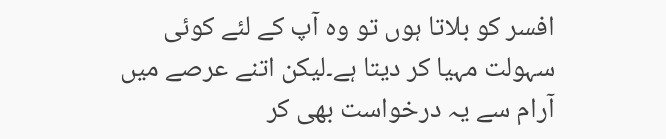افسر کو بلاتا ہوں تو وہ آپ کے لئے کوئی سہولت مہیا کر دیتا ہے۔لیکن اتنے عرصے میں آرام سے یہ درخواست بھی کر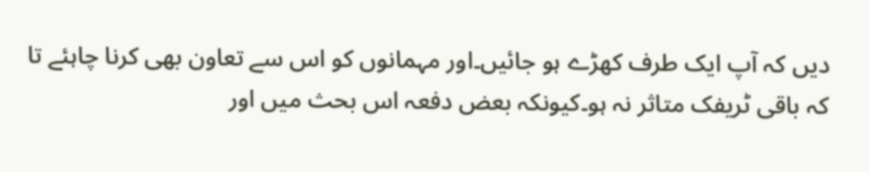دیں کہ آپ ایک طرف کھڑے ہو جائیں۔اور مہمانوں کو اس سے تعاون بھی کرنا چاہئے تا کہ باقی ٹریفک متاثر نہ ہو۔کیونکہ بعض دفعہ اس بحث میں اور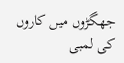جھگڑوں میں کاروں کی لمبی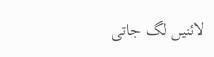لائنیں لگ جاتی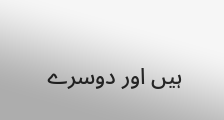ہیں اور دوسرے